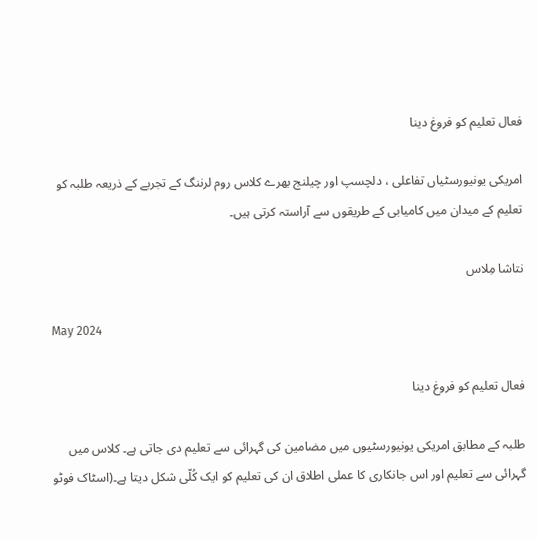فعال تعلیم کو فروغ دینا

امریکی یونیورسٹیاں تفاعلی ، دلچسپ اور چیلنج بھرے کلاس روم لرننگ کے تجربے کے ذریعہ طلبہ کو تعلیم کے میدان میں کامیابی کے طریقوں سے آراستہ کرتی ہیں۔

نتاشا مِلاس

May 2024

فعال تعلیم کو فروغ دینا

طلبہ کے مطابق امریکی یونیورسٹیوں میں مضامین کی گہرائی سے تعلیم دی جاتی ہے۔ کلاس میں گہرائی سے تعلیم اور اس جانکاری کا عملی اطلاق ان کی تعلیم کو ایک کُلّی شکل دیتا ہے۔(اسٹاک فوٹو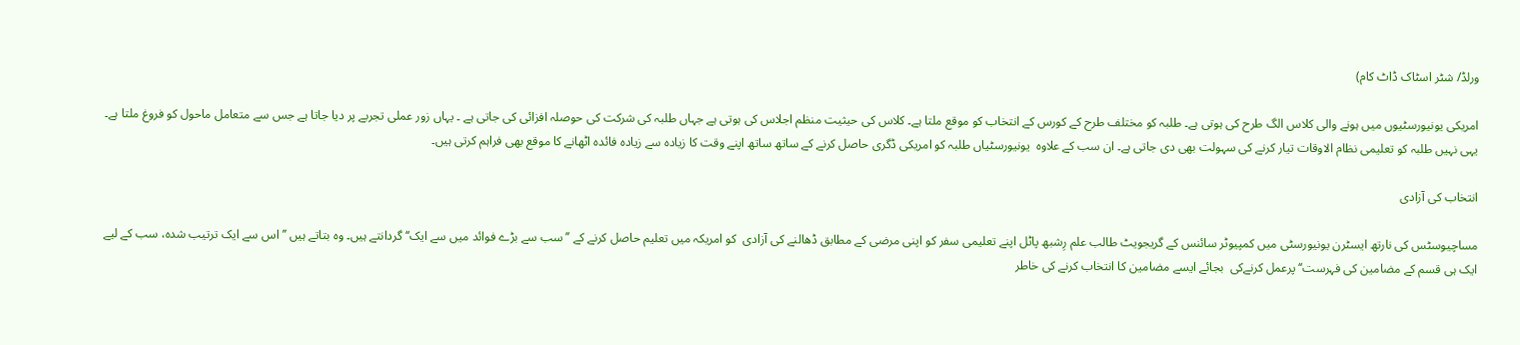ورلڈ/ شٹر اسٹاک ڈاٹ کام)

امریکی یونیورسٹیوں میں ہونے والی کلاس الگ طرح کی ہوتی ہے۔ طلبہ کو مختلف طرح کے کورس کے انتخاب کو موقع ملتا ہے۔ کلاس کی حیثیت منظم اجلاس کی ہوتی ہے جہاں طلبہ کی شرکت کی حوصلہ افزائی کی جاتی ہے ۔ یہاں زور عملی تجربے پر دیا جاتا ہے جس سے متعامل ماحول کو فروغ ملتا ہے۔ یہی نہیں طلبہ کو تعلیمی نظام الاوقات تیار کرنے کی سہولت بھی دی جاتی ہے۔ ان سب کے علاوہ  یونیورسٹیاں طلبہ کو امریکی ڈگری حاصل کرنے کے ساتھ ساتھ اپنے وقت کا زیادہ سے زیادہ فائدہ اٹھانے کا موقع بھی فراہم کرتی ہیں۔

انتخاب کی آزادی

مساچیوسٹس کی نارتھ ایسٹرن یونیورسٹی میں کمپیوٹر سائنس کے گریجویٹ طالب علم رِشبھ پاٹل اپنے تعلیمی سفر کو اپنی مرضی کے مطابق ڈھالنے کی آزادی  کو امریکہ میں تعلیم حاصل کرنے کے ’’ سب سے بڑے فوائد میں سے ایک‘‘ گردانتے ہیں۔ وہ بتاتے ہیں ’’ اس سے ایک ترتیب شدہ، سب کے لیے ایک ہی قسم کے مضامین کی فہرست‘‘پرعمل کرنےکی  بجائے ایسے مضامین کا انتخاب کرنے کی خاطر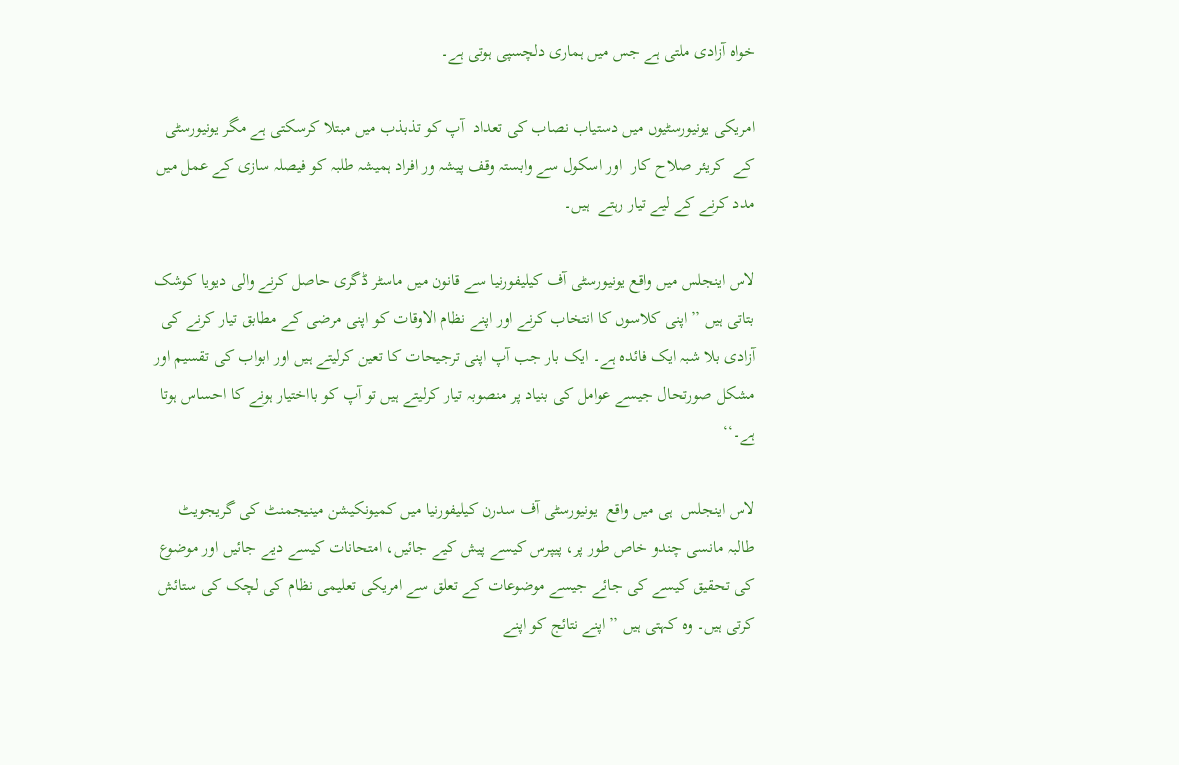خواہ آزادی ملتی ہے جس میں ہماری دلچسپی ہوتی ہے۔

امریکی یونیورسٹیوں میں دستیاب نصاب کی تعداد  آپ کو تذبذب میں مبتلا کرسکتی ہے مگر یونیورسٹی کے  کریئر صلاح کار  اور اسکول سے وابستہ وقف پیشہ ور افراد ہمیشہ طلبہ کو فیصلہ سازی کے عمل میں مدد کرنے کے لیے تیار رہتے  ہیں۔

لاس اینجلس میں واقع یونیورسٹی آف کیلیفورنیا سے قانون میں ماسٹر ڈگری حاصل کرنے والی دیویا کوشک بتاتی ہیں ’’اپنی کلاسوں کا انتخاب کرنے اور اپنے نظام الاوقات کو اپنی مرضی کے مطابق تیار کرنے کی آزادی بلا شبہ ایک فائدہ ہے۔ ایک بار جب آپ اپنی ترجیحات کا تعین کرلیتے ہیں اور ابواب کی تقسیم اور مشکل صورتحال جیسے عوامل کی بنیاد پر منصوبہ تیار کرلیتے ہیں تو آپ کو بااختیار ہونے کا احساس ہوتا ہے۔‘‘

لاس اینجلس  ہی میں واقع  یونیورسٹی آف سدرن کیلیفورنیا میں کمیونکیشن مینیجمنٹ کی گریجویٹ طالبہ مانسی چندو خاص طور پر، پیپرس کیسے پیش کیے جائیں، امتحانات کیسے دیے جائیں اور موضوع کی تحقیق کیسے کی جائے جیسے موضوعات کے تعلق سے امریکی تعلیمی نظام کی لچک کی ستائش کرتی ہیں۔ وہ کہتی ہیں ’’اپنے نتائج کو اپنے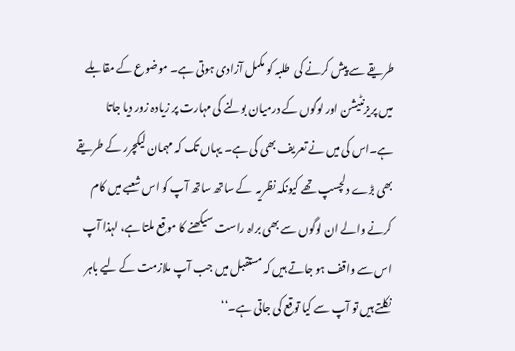طریقے سے پیش کرنے کی  طلبہ کو مکمل آزادی ہوتی ہے۔ موضوع کے مقابلے میں پریزنٹیشن اور لوگوں کے درمیان بولنے کی مہارت پر زیادہ زور دیا جاتا ہے۔اس کی میں نے تعریف بھی کی ہے۔ یہاں تک کہ مہمان لیکچرر کے طریقے بھی بڑے دلچسپ تھے کیونکہ نظریہ  کے ساتھ ساتھ آپ کو اس شعبے میں کام کرنے والے ان لوگوں سے بھی براہ راست سیکھنے کا موقع ملتا ہے، لہذا آپ اس سے واقف ہو جاتے ہیں کہ مستقبل میں جب آپ ملازمت کے لیے باہر نکلتے ہیں تو آپ سے کیا توقع کی جاتی ہے۔‘‘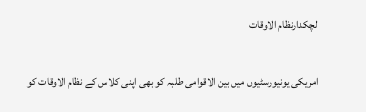لچکدارنظام الاوقات

امریکی یونیورسٹیوں میں بین الاقوامی طلبہ کو بھی اپنی کلاس کے نظام الاوقات کو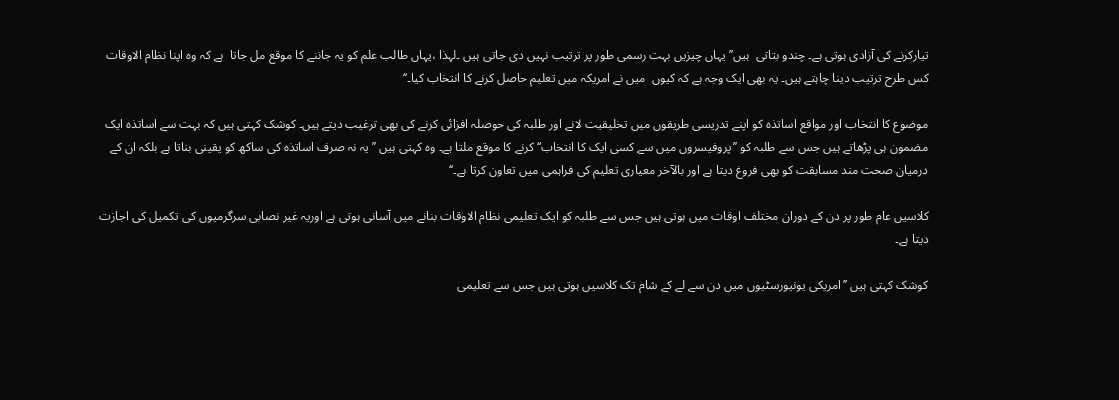تیارکرنے کی آزادی ہوتی ہے۔ چندو بتاتی  ہیں’’ یہاں چیزیں بہت رسمی طور پر ترتیب نہیں دی جاتی ہیں ۔لہذا ،یہاں طالب علم کو یہ جاننے کا موقع مل جاتا  ہے کہ وہ اپنا نظام الاوقات کس طرح ترتیب دینا چاہتے ہیں۔ یہ بھی ایک وجہ ہے کہ کیوں  میں نے امریکہ میں تعلیم حاصل کرنے کا انتخاب کیا۔‘‘

موضوع کا انتخاب اور مواقع اساتذہ کو اپنے تدریسی طریقوں میں تخلیقیت لانے اور طلبہ کی حوصلہ افزائی کرنے کی بھی ترغیب دیتے ہیں۔ کوشک کہتی ہیں کہ بہت سے اساتذہ ایک مضمون ہی پڑھاتے ہیں جس سے طلبہ کو ’’پروفیسروں میں سے کسی ایک کا انتخاب‘‘کرنے کا موقع ملتا ہے۔ وہ کہتی ہیں ’’یہ نہ صرف اساتذہ کی ساکھ کو یقینی بناتا ہے بلکہ ان کے درمیان صحت مند مسابقت کو بھی فروغ دیتا ہے اور بالآخر معیاری تعلیم کی فراہمی میں تعاون کرتا ہے۔‘‘

کلاسیں عام طور پر دن کے دوران مختلف اوقات میں ہوتی ہیں جس سے طلبہ کو ایک تعلیمی نظام الاوقات بنانے میں آسانی ہوتی ہے اوریہ غیر نصابی سرگرمیوں کی تکمیل کی اجازت دیتا ہے۔

کوشک کہتی ہیں ’’امریکی یونیورسٹیوں میں دن سے لے کے شام تک کلاسیں ہوتی ہیں جس سے تعلیمی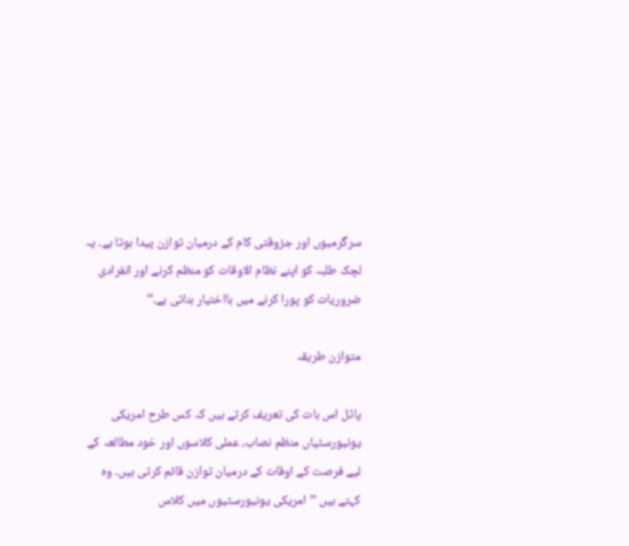سرگرمیوں اور جزوقتی کام کے درمیان توازن پیدا ہوتا ہے۔ یہ لچک طلبہ کو اپنے نظام الاوقات کو منظم کرنے اور انفرادی ضروریات کو پورا کرنے میں بااختیار بناتی ہے۔‘‘

متوازن طریقہ

پاٹل اس بات کی تعریف کرتے ہیں کہ کس طرح امریکی یونیورسٹیاں منظم نصاب، عملی کلاسوں اور خود مطالعہ کے لیے فرصت کے اوقات کے درمیان توازن قائم کرتی ہیں۔ وہ کہتے ہیں ’’امریکی یونیورسٹیوں میں کلاس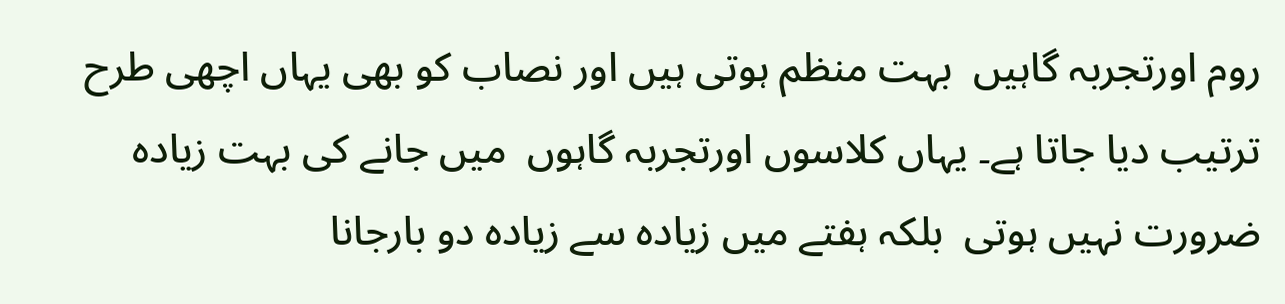روم اورتجربہ گاہیں  بہت منظم ہوتی ہیں اور نصاب کو بھی یہاں اچھی طرح ترتیب دیا جاتا ہے۔ یہاں کلاسوں اورتجربہ گاہوں  میں جانے کی بہت زیادہ ضرورت نہیں ہوتی  بلکہ ہفتے میں زیادہ سے زیادہ دو بارجانا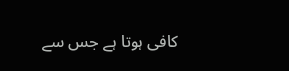کافی ہوتا ہے جس سے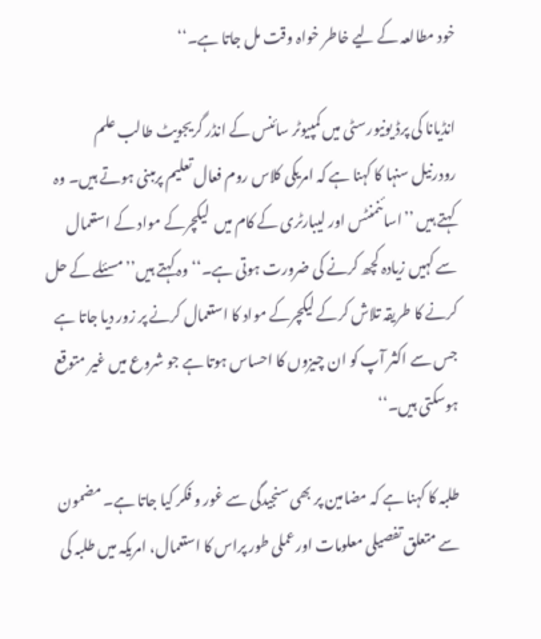خود مطالعہ کے لیے خاطر خواہ وقت مل جاتا ہے۔‘‘

انڈیانا کی پرڈ یونیورسٹی میں کمپیوٹر سائنس کے انڈر گریجویٹ طالب علم رودرنیل سنہا کا کہنا ہے کہ امریکی کلاس روم فعال تعلیم پرمبنی ہوتے ہیں۔ وہ کہتے ہیں ’’اسائنمنٹس اور لیبارٹری کے کام میں  لیکچرکے مواد کے استعمال سے کہیں زیادہ کچھ کرنے کی ضرورت ہوتی ہے۔‘‘وہ کہتے ہیں’’مسئلے کے حل کرنے کا طریقہ تلاش کرکے لیکچرکے مواد کا استعمال کرنے پر زور دیا جاتا ہے جس سے اکثر آپ کو ان چیزوں کا احساس ہوتا ہے جو شروع میں غیر متوقع ہوسکتی ہیں۔‘‘

طلبہ کا کہنا ہے کہ مضامین پر بھی سنجیدگی سے غور و فکر کیا جاتا ہے۔ مضمون سے متعلق تفصیلی معلومات اورعملی طور پراس کا استعمال، امریکہ میں طلبہ کی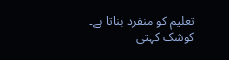تعلیم کو منفرد بناتا ہے۔ کوشک کہتی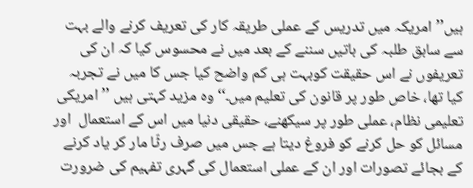ہیں’’امریکہ میں تدریس کے عملی طریقہ کار کی تعریف کرنے والے بہت سے سابق طلبہ کی باتیں سننے کے بعد میں نے محسوس کیا کہ ان کی تعریفوں نے اس حقیقت کوبہت ہی کم واضح کیا جس کا میں نے تجربہ کیا تھا، خاص طور پر قانون کی تعلیم میں۔‘‘وہ مزید کہتی ہیں ’’امریکی تعلیمی نظام، عملی طور پر سیکھنے، حقیقی دنیا میں اس کے استعمال  اور مسائل کو حل کرنے کو فروغ دیتا ہے جس میں صرف رٹّا مار کر یاد کرنے کے بجائے تصورات اور ان کے عملی استعمال کی گہری تفہیم کی ضرورت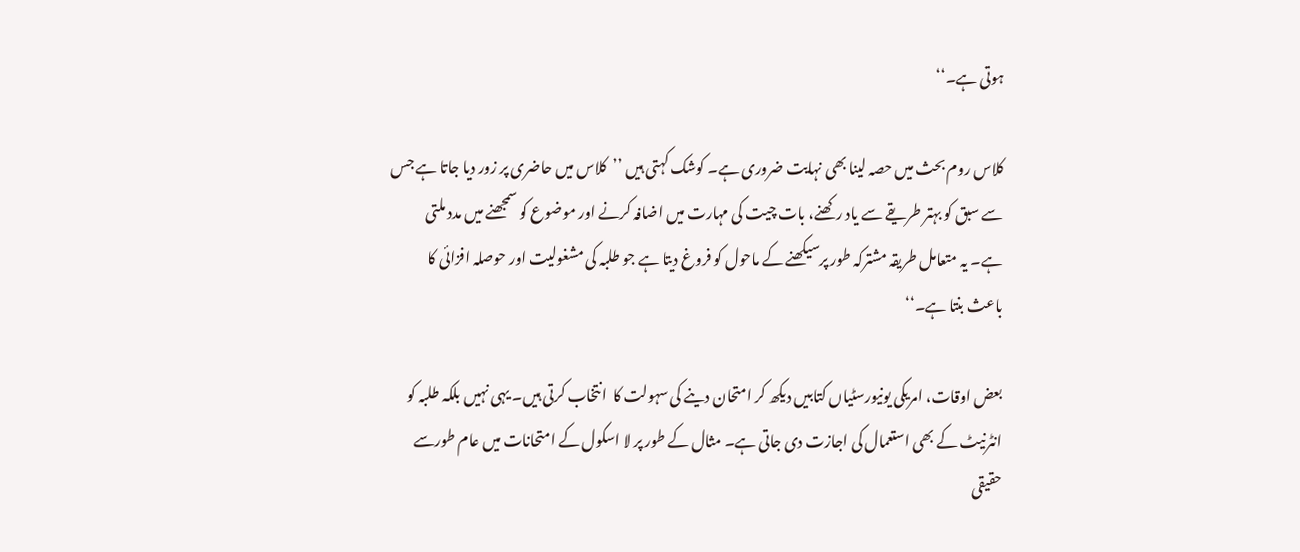ہوتی ہے۔‘‘

کلاس روم بحث میں حصہ لینا بھی نہایت ضروری ہے۔ کوشک کہتی ہیں ’’کلاس میں حاضری پر زور دیا جاتا ہے جس سے سبق کو بہتر طریقے سے یاد رکھنے، بات چیت کی مہارت میں اضافہ کرنے اور موضوع کو سمجھنے میں مدد ملتی ہے۔ یہ متعامل طریقہ مشترکہ طور پرسیکھنے کے ماحول کو فروغ دیتا ہے جو طلبہ کی مشغولیت اور حوصلہ افزائی کا باعث بنتا ہے۔‘‘

بعض اوقات، امریکی یونیورسٹیاں کتابیں دیکھ کر امتحان دینے کی سہولت کا  انتخاب کرتی ہیں۔ یہی نہیں بلکہ طلبہ کو انٹرنیٹ کے بھی استعمال کی اجازت دی جاتی ہے۔ مثال کے طور پر لا اسکول کے امتحانات میں عام طورسے  حقیقی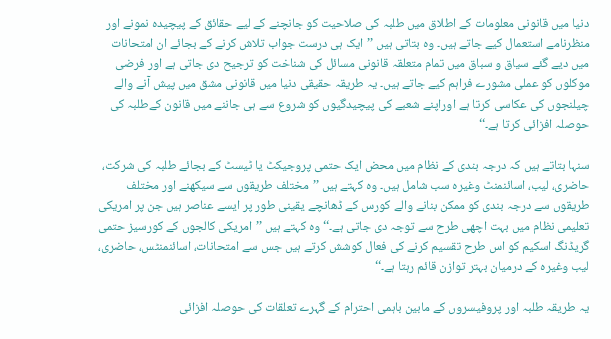دنیا میں قانونی معلومات کے اطلاق میں طلبہ کی صلاحیت کو جانچنے کے لیے حقائق کے پیچیدہ نمونے اور منظرنامے استعمال کیے جاتے ہیں۔ وہ بتاتی ہیں ’’ایک ہی درست جواب تلاش کرنے کے بجائے ان امتحانات میں دیے گئے سیاق و سباق میں تمام متعلقہ قانونی مسائل کی شناخت کو ترجیح دی جاتی ہے اور فرضی موکلوں کو عملی مشورے فراہم کیے جاتے ہیں۔ یہ طریقہ حقیقی دنیا میں قانونی مشق میں پیش آنے والے چیلنجوں کی عکاسی کرتا ہے اوراپنے شعبے کی پیچیدگیوں کو شروع سے ہی جاننے میں قانون کےطلبہ کی  حوصلہ افزائی کرتا ہے۔‘‘

سنہا بتاتے ہیں کہ درجہ بندی کے نظام میں محض ایک حتمی پروجیکٹ یا ٹیسٹ کے بجائے طلبہ کی شرکت، حاضری، لیب، اسائنمنٹ وغیرہ سب شامل ہیں۔ وہ کہتے ہیں ’’مختلف طریقوں سے سیکھنے اور مختلف طریقوں سے درجہ بندی کو ممکن بنانے والے کورس کے ڈھانچے یقینی طور پر ایسے عناصر ہیں جن پر امریکی تعلیمی نظام میں بہت اچھی طرح سے توجہ دی جاتی ہے۔‘‘ وہ کہتے ہیں ’’امریکی کالجوں کے کورسیز حتمی گریڈنگ اسکیم کو اس طرح تقسیم کرنے کی فعال کوشش کرتے ہیں جس سے امتحانات، اسائنمنٹس، حاضری، لیب وغیرہ کے درمیان بہتر توازن قائم رہتا ہے۔‘‘

یہ طریقہ طلبہ اور پروفیسروں کے مابین باہمی احترام کے گہرے تعلقات کی حوصلہ افزائی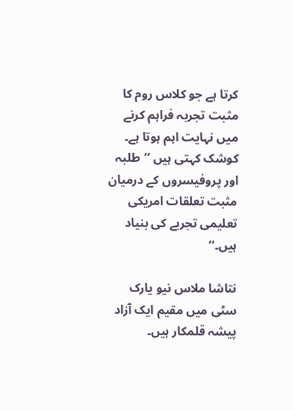کرتا ہے جو کلاس روم کا مثبت تجربہ فراہم کرنے میں نہایت اہم ہوتا ہے۔  کوشک کہتی ہیں ’’طلبہ اور پروفیسروں کے درمیان مثبت تعلقات امریکی تعلیمی تجربے کی بنیاد ہیں۔‘‘

نتاشا ملاس نیو یارک سٹی میں مقیم ایک آزاد پیشہ قلمکار ہیں۔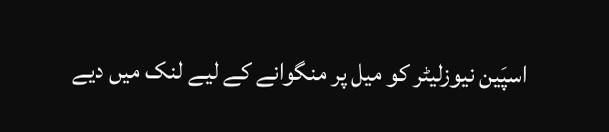اسپَین نیوزلیٹر کو میل پر منگوانے کے لیے لنک میں دیے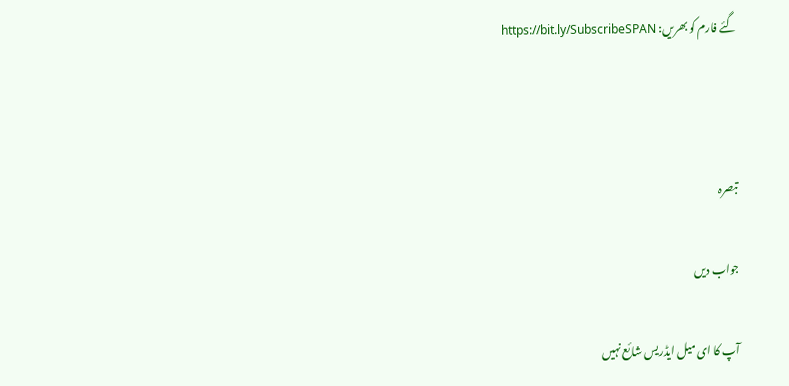گئے فارم کو بھریں: https://bit.ly/SubscribeSPAN



تبصرہ

جواب دیں

آپ کا ای میل ایڈریس شائع نہیں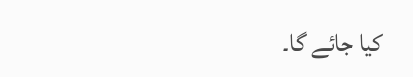کیا جائے گا۔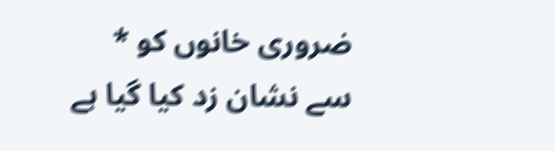ضروری خانوں کو * سے نشان زد کیا گیا ہے